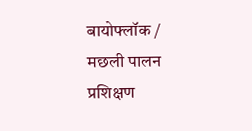बायोफ्लॉक / मछली पालन प्रशिक्षण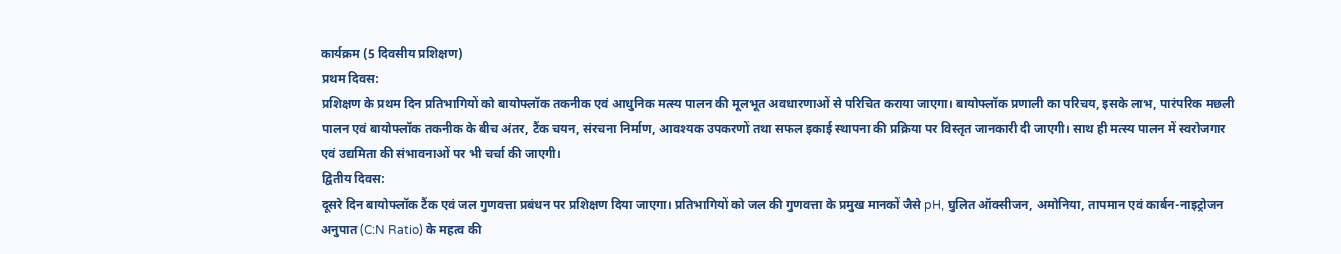कार्यक्रम (5 दिवसीय प्रशिक्षण)
प्रथम दिवस:
प्रशिक्षण के प्रथम दिन प्रतिभागियों को बायोफ्लॉक तकनीक एवं आधुनिक मत्स्य पालन की मूलभूत अवधारणाओं से परिचित कराया जाएगा। बायोफ्लॉक प्रणाली का परिचय, इसके लाभ, पारंपरिक मछली पालन एवं बायोफ्लॉक तकनीक के बीच अंतर, टैंक चयन, संरचना निर्माण, आवश्यक उपकरणों तथा सफल इकाई स्थापना की प्रक्रिया पर विस्तृत जानकारी दी जाएगी। साथ ही मत्स्य पालन में स्वरोजगार एवं उद्यमिता की संभावनाओं पर भी चर्चा की जाएगी।
द्वितीय दिवस:
दूसरे दिन बायोफ्लॉक टैंक एवं जल गुणवत्ता प्रबंधन पर प्रशिक्षण दिया जाएगा। प्रतिभागियों को जल की गुणवत्ता के प्रमुख मानकों जैसे pH, घुलित ऑक्सीजन, अमोनिया, तापमान एवं कार्बन-नाइट्रोजन अनुपात (C:N Ratio) के महत्व की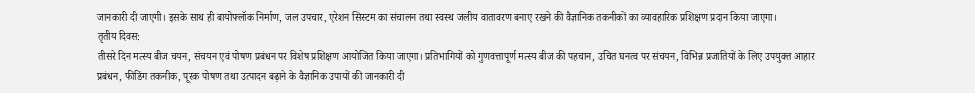जानकारी दी जाएगी। इसके साथ ही बायोफ्लॉक निर्माण, जल उपचार, एरेशन सिस्टम का संचालन तथा स्वस्थ जलीय वातावरण बनाए रखने की वैज्ञानिक तकनीकों का व्यावहारिक प्रशिक्षण प्रदान किया जाएगा।
तृतीय दिवस:
तीसरे दिन मत्स्य बीज चयन, संचयन एवं पोषण प्रबंधन पर विशेष प्रशिक्षण आयोजित किया जाएगा। प्रतिभागियों को गुणवत्तापूर्ण मत्स्य बीज की पहचान, उचित घनत्व पर संचयन, विभिन्न प्रजातियों के लिए उपयुक्त आहार प्रबंधन, फीडिंग तकनीक, पूरक पोषण तथा उत्पादन बढ़ाने के वैज्ञानिक उपायों की जानकारी दी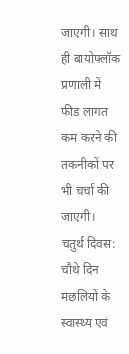जाएगी। साथ ही बायोफ्लॉक प्रणाली में फीड लागत कम करने की तकनीकों पर भी चर्चा की जाएगी।
चतुर्थ दिवस:
चौथे दिन मछलियों के स्वास्थ्य एवं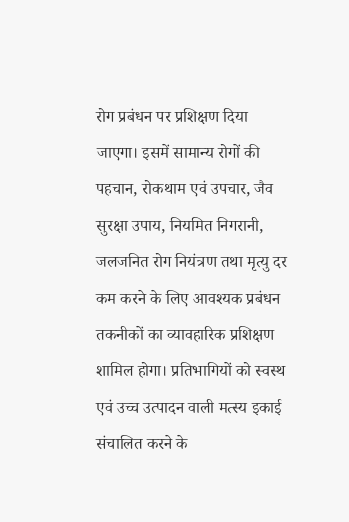रोग प्रबंधन पर प्रशिक्षण दिया जाएगा। इसमें सामान्य रोगों की पहचान, रोकथाम एवं उपचार, जैव सुरक्षा उपाय, नियमित निगरानी, जलजनित रोग नियंत्रण तथा मृत्यु दर कम करने के लिए आवश्यक प्रबंधन तकनीकों का व्यावहारिक प्रशिक्षण शामिल होगा। प्रतिभागियों को स्वस्थ एवं उच्च उत्पादन वाली मत्स्य इकाई संचालित करने के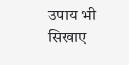उपाय भी सिखाए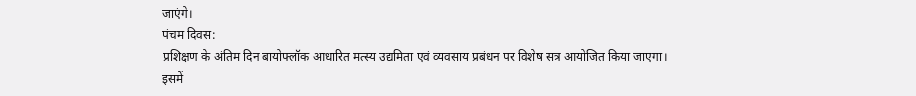जाएंगे।
पंचम दिवस:
प्रशिक्षण के अंतिम दिन बायोफ्लॉक आधारित मत्स्य उद्यमिता एवं व्यवसाय प्रबंधन पर विशेष सत्र आयोजित किया जाएगा। इसमें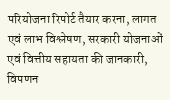परियोजना रिपोर्ट तैयार करना, लागत एवं लाभ विश्लेषण, सरकारी योजनाओं एवं वित्तीय सहायता की जानकारी, विपणन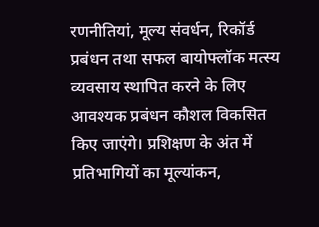रणनीतियां, मूल्य संवर्धन, रिकॉर्ड प्रबंधन तथा सफल बायोफ्लॉक मत्स्य व्यवसाय स्थापित करने के लिए आवश्यक प्रबंधन कौशल विकसित किए जाएंगे। प्रशिक्षण के अंत में प्रतिभागियों का मूल्यांकन,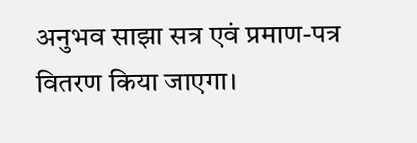अनुभव साझा सत्र एवं प्रमाण-पत्र वितरण किया जाएगा।